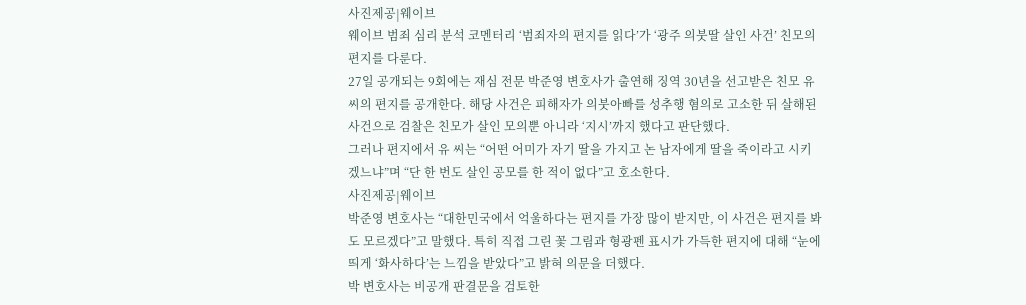사진제공|웨이브
웨이브 범죄 심리 분석 코멘터리 ‘범죄자의 편지를 읽다’가 ‘광주 의붓딸 살인 사건’ 친모의 편지를 다룬다.
27일 공개되는 9회에는 재심 전문 박준영 변호사가 출연해 징역 30년을 선고받은 친모 유 씨의 편지를 공개한다. 해당 사건은 피해자가 의붓아빠를 성추행 혐의로 고소한 뒤 살해된 사건으로 검찰은 친모가 살인 모의뿐 아니라 ‘지시’까지 했다고 판단했다.
그러나 편지에서 유 씨는 “어떤 어미가 자기 딸을 가지고 논 남자에게 딸을 죽이라고 시키겠느냐”며 “단 한 번도 살인 공모를 한 적이 없다”고 호소한다.
사진제공|웨이브
박준영 변호사는 “대한민국에서 억울하다는 편지를 가장 많이 받지만, 이 사건은 편지를 봐도 모르겠다”고 말했다. 특히 직접 그린 꽃 그림과 형광펜 표시가 가득한 편지에 대해 “눈에 띄게 ‘화사하다’는 느낌을 받았다”고 밝혀 의문을 더했다.
박 변호사는 비공개 판결문을 검토한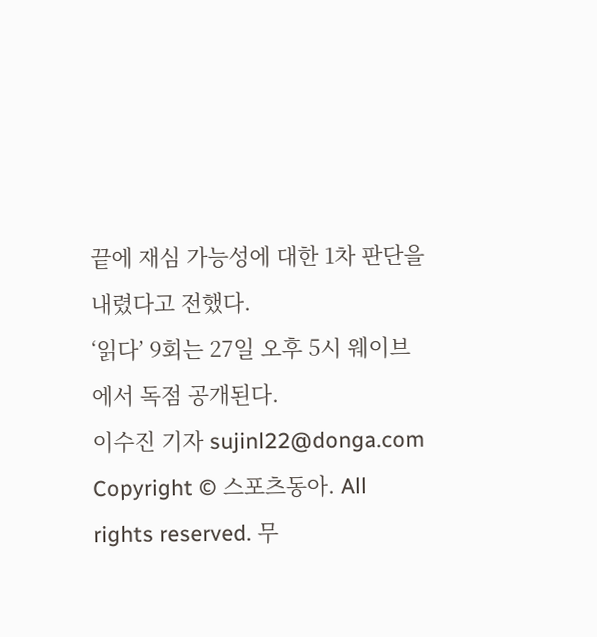끝에 재심 가능성에 대한 1차 판단을 내렸다고 전했다.
‘읽다’ 9회는 27일 오후 5시 웨이브에서 독점 공개된다.
이수진 기자 sujinl22@donga.com
Copyright © 스포츠동아. All rights reserved. 무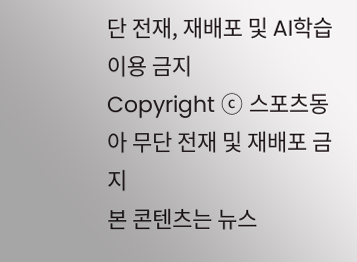단 전재, 재배포 및 AI학습 이용 금지
Copyright ⓒ 스포츠동아 무단 전재 및 재배포 금지
본 콘텐츠는 뉴스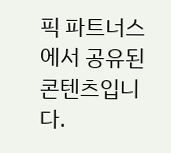픽 파트너스에서 공유된 콘텐츠입니다.